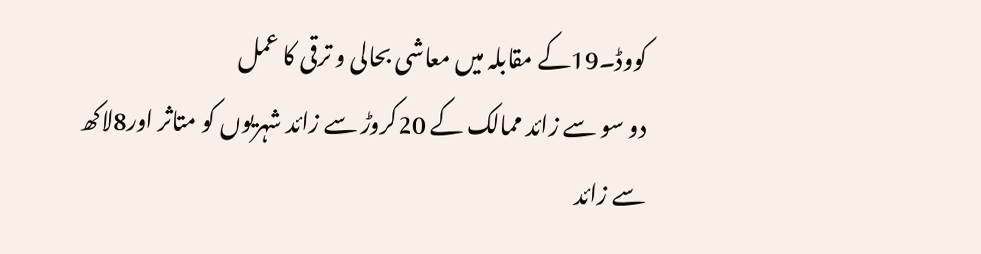کووڈ۔19کے مقابلہ میں معاشی بحالی و ترقی کا عمل
دو سو سے زائد ممالک کے 20کروڑ سے زائد شہریوں کو متاثر اور8لاکھ سے زائد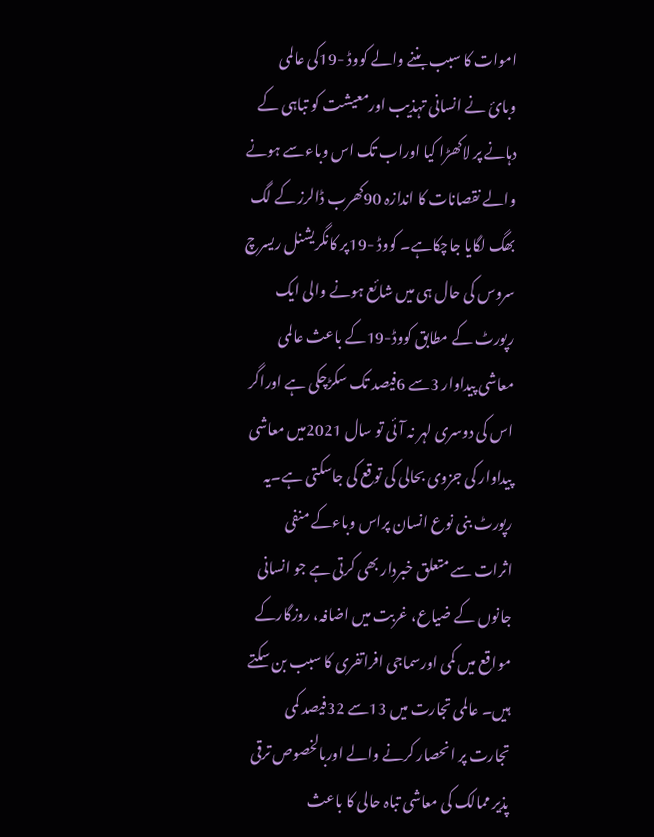اموات کا سبب بننے والے کووڈ -19کی عالمی وبائ نے انسانی تہذیب اورمعیشت کو تباہی کے دہانے پر لاکھڑا کیا اوراب تک اس وباءسے ہونے والے نقصانات کا اندازہ 90کھرب ڈالرز کے لگ بھگ لگایا جاچکاہے۔ کووڈ -19پر کانگریشنل ریسرچ سروس کی حال ہی میں شائع ہونے والی ایک رپورٹ کے مطابق کووڈ-19کے باعث عالمی معاشی پیداوار 3سے 6فیصد تک سکڑچکی ہے اوراگر اس کی دوسری لہر نہ آئی تو سال 2021میں معاشی پیداوار کی جزوی بحالی کی توقع کی جاسکتی ہے۔یہ رپورٹ بنی نوع انسان پراس وباءکے منفی اثرات سے متعلق خبردار بھی کرتی ہے جو انسانی جانوں کے ضیاع، غربت میں اضافہ، روزگارکے مواقع میں کمی اورسماجی افراتفری کا سبب بن سکتے ہیں۔ عالمی تجارت میں 13سے 32فیصد کمی تجارت پر انحصار کرنے والے اوربالخصوص ترقی پذیر ممالک کی معاشی تباہ حالی کا باعث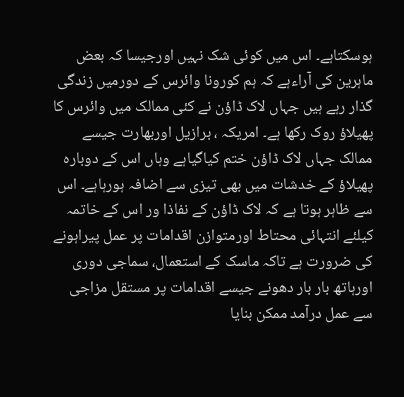ہوسکتاہے۔ اس میں کوئی شک نہیں اورجیسا کہ بعض ماہرین کی آراءہے کہ ہم کورونا وائرس کے دورمیں زندگی گذار رہے ہیں جہاں لاک ڈاؤن نے کئی ممالک میں وائرس کا پھیلاؤ روک رکھا ہے۔ امریکہ ، برازیل اوربھارت جیسے ممالک جہاں لاک ڈاؤن ختم کیاگیاہے وہاں اس کے دوبارہ پھیلاؤ کے خدشات میں بھی تیزی سے اضافہ ہورہاہے۔ اس سے ظاہر ہوتا ہے کہ لاک ڈاؤن کے نفاذا ور اس کے خاتمہ کیلئے انتہائی محتاط اورمتوازن اقدامات پر عمل پیراہونے کی ضرورت ہے تاکہ ماسک کے استعمال، سماجی دوری اورہاتھ بار بار دھونے جیسے اقدامات پر مستقل مزاجی سے عمل درآمد ممکن بنایا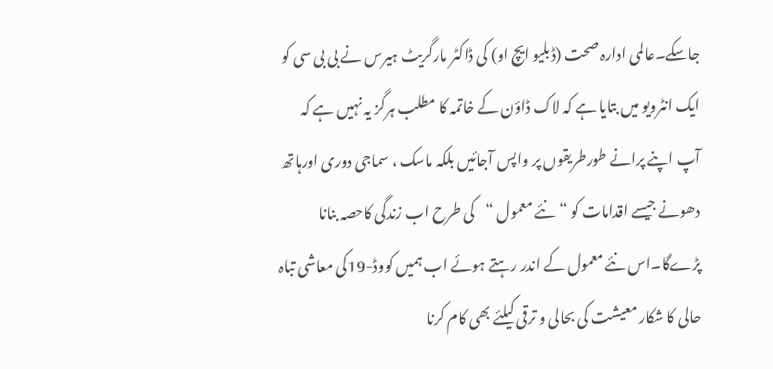جاسکے۔عالمی ادارہ صحت (ڈبلیو ایچ او) کی ڈاکٹر مارگریٹ ہیرس نے بی بی سی کو ایک انٹرویو میں بتایا ہے کہ لاک ڈاؤن کے خاتمہ کا مطلب ہرگز یہ نہیں ہے کہ آپ اپنے پرانے طورطریقوں پر واپس آجائیں بلکہ ماسک ، سماجی دوری اورہاتھ دھونے جیسے اقدامات کو “نئے معمول “کی طرح اب زندگی کاحصہ بنانا پڑےگا۔اس نئے معمول کے اندر رہتے ہوئے اب ہمیں کووڈ-19کی معاشی تباہ حالی کا شکار معیشت کی بحالی و ترقی کیلئے بھی کام کرنا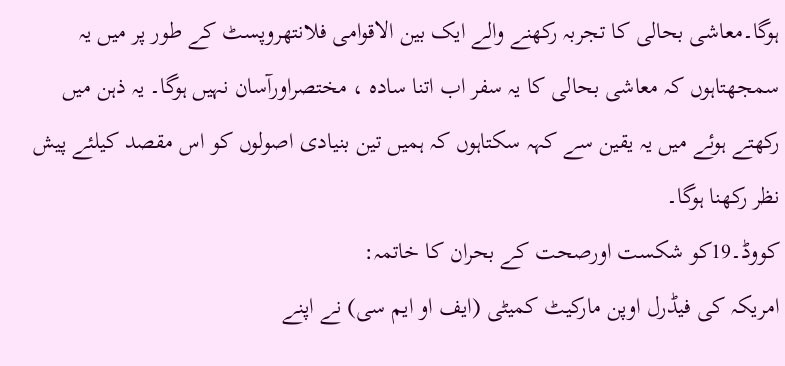ہوگا۔معاشی بحالی کا تجربہ رکھنے والے ایک بین الاقوامی فلانتھروپسٹ کے طور پر میں یہ سمجھتاہوں کہ معاشی بحالی کا یہ سفر اب اتنا سادہ ، مختصراورآسان نہیں ہوگا۔ یہ ذہن میں رکھتے ہوئے میں یہ یقین سے کہہ سکتاہوں کہ ہمیں تین بنیادی اصولوں کو اس مقصد کیلئے پیش نظر رکھنا ہوگا۔
کووڈ۔19کو شکست اورصحت کے بحران کا خاتمہ:
امریکہ کی فیڈرل اوپن مارکیٹ کمیٹی (ایف او ایم سی) نے اپنے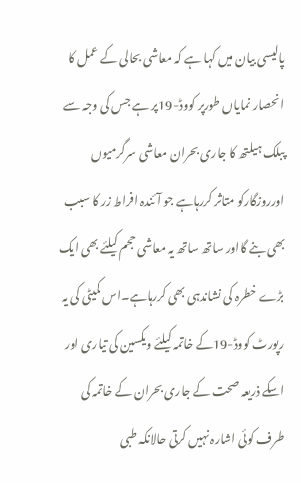پالیسی بیان میں کہا ہے کہ معاشی بحالی کے عمل کا انحصار نمایاں طورپر کووڈ-19پر ہے جس کی وجہ سے پبلک ہیلتھ کا جاری بحران معاشی سرگرمیوں اورروزگارکو متاثر کررہاہے جو آئندہ افراط زر کا سبب بھی بنے گااور ساتھ ساتھ یہ معاشی حجم کیلئے بھی ایک بڑے خطرہ کی نشاندہی بھی کررہاہے۔اس کمیٹی کی یہ رپورٹ کووڈ-19کے خاتمہ کیلئے ویکسین کی تیاری اور اسکے ذریعہ صحت کے جاری بحران کے خاتمہ کی طرف کوئی اشارہ نہیں کرتی حالانکہ طبی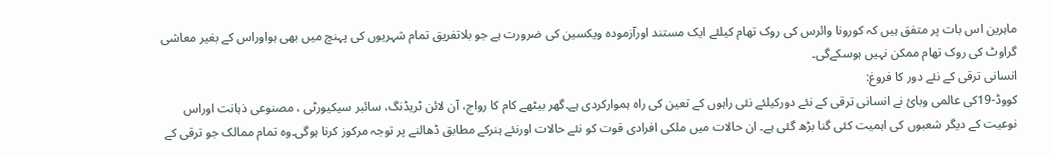ماہرین اس بات پر متفق ہیں کہ کورونا وائرس کی روک تھام کیلئے ایک مستند اورآزمودہ ویکسین کی ضرورت ہے جو بلاتفریق تمام شہریوں کی پہنچ میں بھی ہواوراس کے بغیر معاشی گراوٹ کی روک تھام ممکن نہیں ہوسکےگی۔
انسانی ترقی کے نئے دور کا فروغ:
کووڈ-19کی عالمی وبائ نے انسانی ترقی کے نئے دورکیلئے نئی راہوں کے تعین کی راہ ہموارکردی ہے۔گھر بیٹھے کام کا رواج، آن لائن ٹریڈنگ، سائبر سیکیورٹی ، مصنوعی ذہانت اوراس نوعیت کے دیگر شعبوں کی اہمیت کئی گنا بڑھ گئی ہے۔ ان حالات میں ملکی افرادی قوت کو نئے حالات اورنئے ہنرکے مطابق ڈھالنے پر توجہ مرکوز کرنا ہوگی۔وہ تمام ممالک جو ترقی کے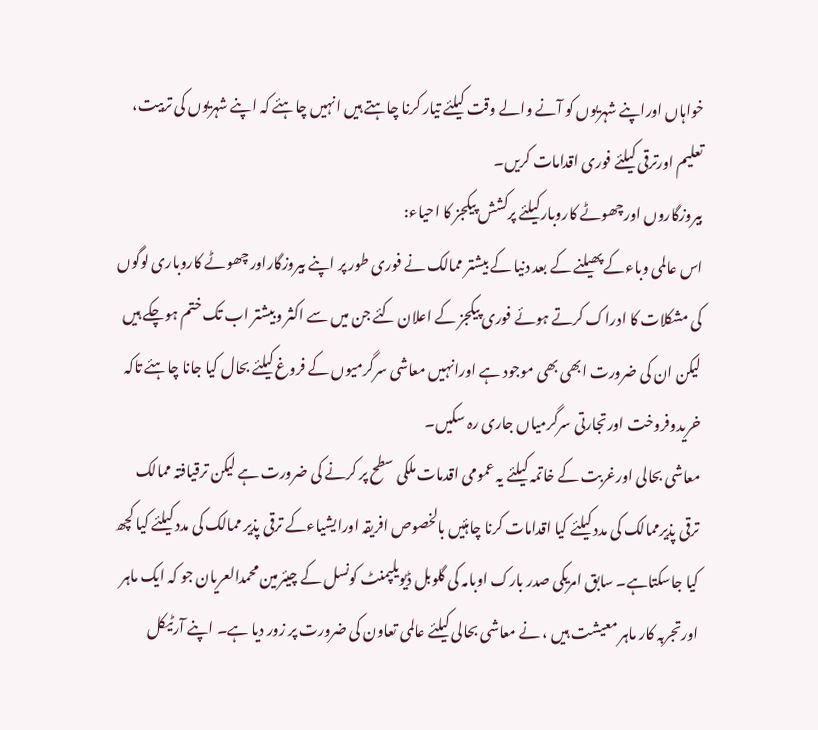خواہاں اوراپنے شہریوں کو آنے والے وقت کیلئے تیار کرنا چاہتے ہیں انہیں چاہئے کہ اپنے شہریوں کی تربیت، تعلیم اورترقی کیلئے فوری اقدامات کریں۔
بیروزگاروں اورچھوٹے کاروبارکیلئے پرکشش پیکجز کا احیاء:
اس عالمی وباءکے پھیلنے کے بعد دنیا کے بیشتر ممالک نے فوری طور پر اپنے بیروزگاراور چھوٹے کاروباری لوگوں کی مشکلات کا ادراک کرتے ہوئے فوری پیکجز کے اعلان کئے جن میں سے اکثر وبیشتر اب تک ختم ہوچکے ہیں لیکن ان کی ضرورت ابھی بھی موجود ہے اورانہیں معاشی سرگرمیوں کے فروغ کیلئے بحال کیا جانا چاہئے تاکہ خریدوفروخت اورتجارتی سرگرمیاں جاری رہ سکیں۔
معاشی بحالی اورغربت کے خاتمہ کیلئے یہ عمومی اقدمات ملکی سطح پر کرنے کی ضرورت ہے لیکن ترقیافتہ ممالک ترقی پذیرممالک کی مدد کیلئے کیا اقدامات کرنا چاہئیں بالخصوص افریقہ اورایشیاءکے ترقی پذیر ممالک کی مدد کیلئے کیا کچھ کیا جاسکتاہے۔ سابق امریکی صدر بارک اوبامہ کی گلوبل ڈیویلپمنٹ کونسل کے چیئرمین محمدالعریان جو کہ ایک ماہر اورتجربہ کار ماہر معیشت ہیں ، نے معاشی بحالی کیلئے عالمی تعاون کی ضرورت پر زور دیا ہے۔ اپنے آرٹیکل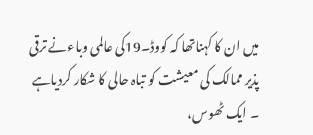میں ان کا کہناتھا کہ کووڈ۔19کی عالمی وباءنے ترقی پذیر ممالک کی معیشت کو تباہ حالی کا شکار کردیاہے ۔ ایک ٹھوس،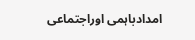امدادباہمی اوراجتماعی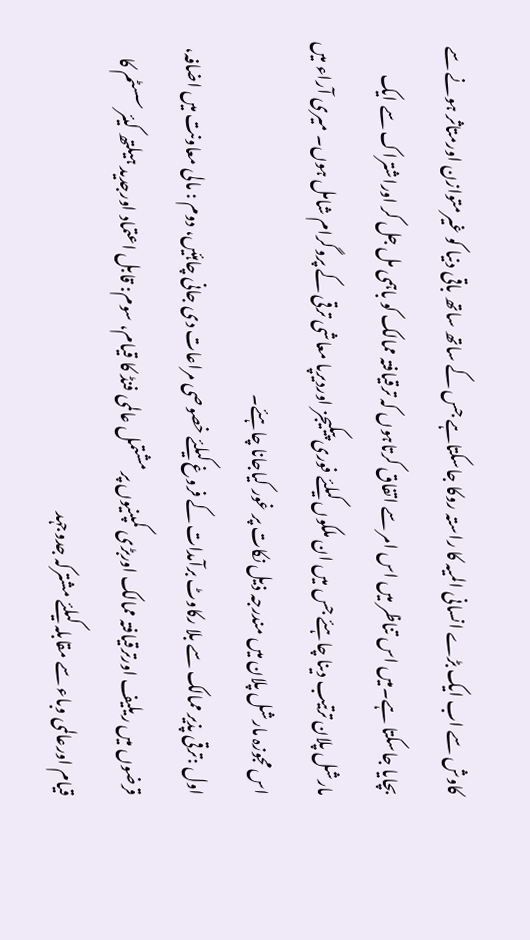کاوش سے اب ایک بڑے انسانی المیہ کا راستہ روکا جاسکتاہے جس کے ساتھ ساتھ باقی دنیا کو غیرمتوازن اورمتاثر ہونے سے بچایا جاسکتا ہے۔میں اس تناظر میں اس امر سے اتفاق کرتاہوں کہ ترقیافتہ ممالک کو باہمی مل جل کر اوراشتراک سے ایک مارشل پلان ترتیب دینا چاہئے جس میں ان ملکوں کیلئے فوری پیکیجز اوردیرپا معاشی ترقی کے پروگرام شامل ہوں۔ میری آراء میں اس مجوزہ مارشل پلان میں مندرجہ ذیل نکات پر غور کیاجانا چاہئے۔
اول :ترقی پذیر ممالک سے بلا رکاوٹ برآمدات کے فروغ کیلئے خصوصی مراعات دی جانی چاہئیں، دوم : مالی معاونت میں اضافہ، قرضوں میں ریلیف اورترقیافتہ ممالک اوربڑی کمپنیوں پر مشتمل عالمی فنڈ کا قیام، سوم: قابل اعتماد اورجدید ہیلتھ کیئر سسٹم کا قیام اورعالمی وباء سے مقابلہ کیلئے مشترکہ جدوجہد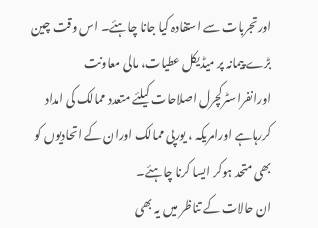اورتجربات سے استفادہ کیا جانا چاہئے۔ اس وقت چین بڑے پیمانہ پر میڈیکل عطیات، مالی معاونت اورانفراسٹرکچرل اصلاحات کیلئے متعدد ممالک کی امداد کررہاہے اورامریکہ ، یورپی ممالک اوران کے اتحادیوں کو بھی متحد ہوکر ایسا کرنا چاہئے۔
ان حالات کے تناظر میں یہ بھی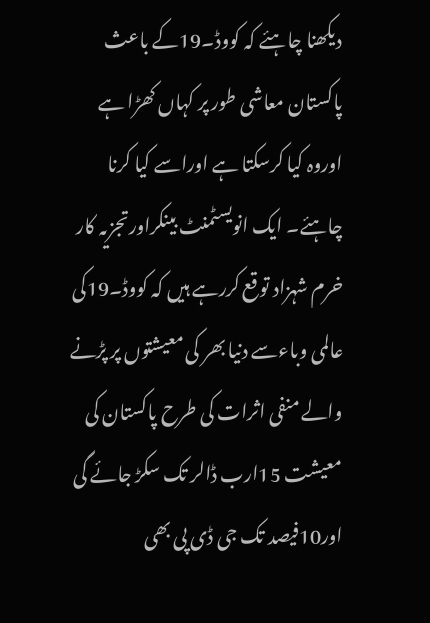دیکھنا چاہئے کہ کووڈ۔19کے باعث پاکستان معاشی طور پر کہاں کھڑا ہے اوروہ کیا کرسکتا ہے اوراسے کیا کرنا چاہئے۔ ایک انویسٹمنٹ بینکراورتجزیہ کار خرم شہزاد توقع کررہے ہیں کہ کووڈ۔19کی عالمی وباءسے دنیا بھر کی معیشتوں پر پڑنے والے منفی اثرات کی طرح پاکستان کی معیشت 15ارب ڈالر تک سکڑ جائے گی اور10فیصد تک جی ڈی پی بھی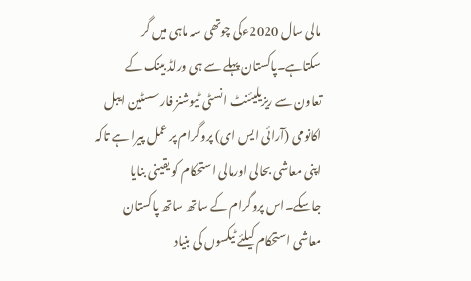مالی سال 2020ءکی چوتھی سہ ماہی میں گر سکتاہے۔پاکستان پہلے سے ہی ورلڈ بینک کے تعاون سے ریزیلیئنٹ انسٹی ٹیوشنز فار سسٹین ایبل اکانومی (آرائی ایس ای) پروگرام پر عمل پیرا ہے تاکہ اپنی معاشی بحالی اورمالی استحکام کو یقینی بنایا جاسکے۔اس پروگرام کے ساتھ ساتھ پاکستان معاشی استحکام کیلئے ٹیکسوں کی بنیاد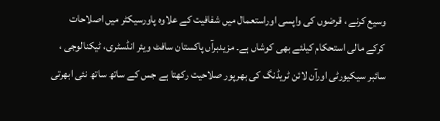وسیع کرنے ، قرضوں کی واپسی اوراستعمال میں شفافیت کے علاوہ پاورسیکٹر میں اصلاحات کرکے مالی استحکام کیلئے بھی کوشاں ہے۔ مزیدبرآں پاکستان سافٹ ویئر انڈسٹری، ٹیکنالوجی ، سائبر سیکیورٹی اورآن لائن ٹریڈنگ کی بھرپور صلاحیت رکھتا ہے جس کے ساتھ ساتھ نئی ابھرتی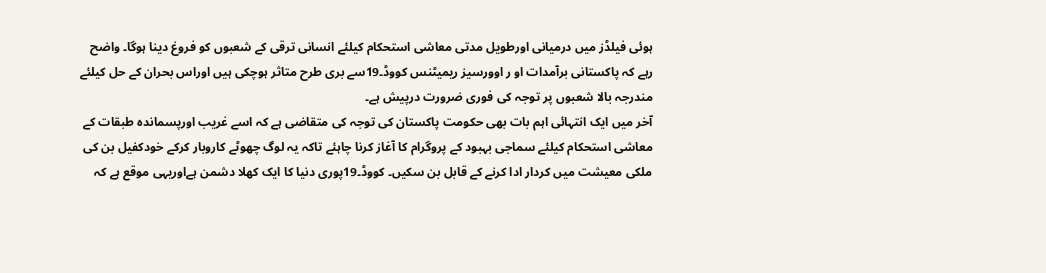ہوئی فیلڈز میں درمیانی اورطویل مدتی معاشی استحکام کیلئے انسانی ترقی کے شعبوں کو فروغ دینا ہوگا۔ واضح رہے کہ پاکستانی برآمدات او ر اوورسیز ریمیٹنس کووڈ۔19سے بری طرح متاثر ہوچکی ہیں اوراس بحران کے حل کیلئے مندرجہ بالا شعبوں پر توجہ کی فوری ضرورت درپیش ہے۔
آخر میں ایک انتہائی اہم بات بھی حکومت پاکستان کی توجہ کی متقاضی ہے کہ اسے غریب اورپسماندہ طبقات کے معاشی استحکام کیلئے سماجی بہبود کے پروگرام کا آغاز کرنا چاہئے تاکہ یہ لوگ چھوٹے کاروبار کرکے خودکفیل بن کی ملکی معیشت میں کردار ادا کرنے کے قابل بن سکیں۔ کووڈ۔19پوری دنیا کا ایک کھلا دشمن ہےاوریہی موقع ہے کہ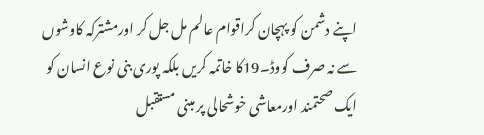اپنے دشمن کو پہچان کراقوام عالم مل جل کر اورمشترکہ کاوشوں سے نہ صرف کووڈ۔19کا خاتمہ کریں بلکہ پوری بنی نوع انسان کو ایک صحتمند اورمعاشی خوشحالی پر مبنی مستقبل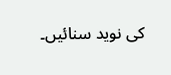کی نوید سنائیں۔